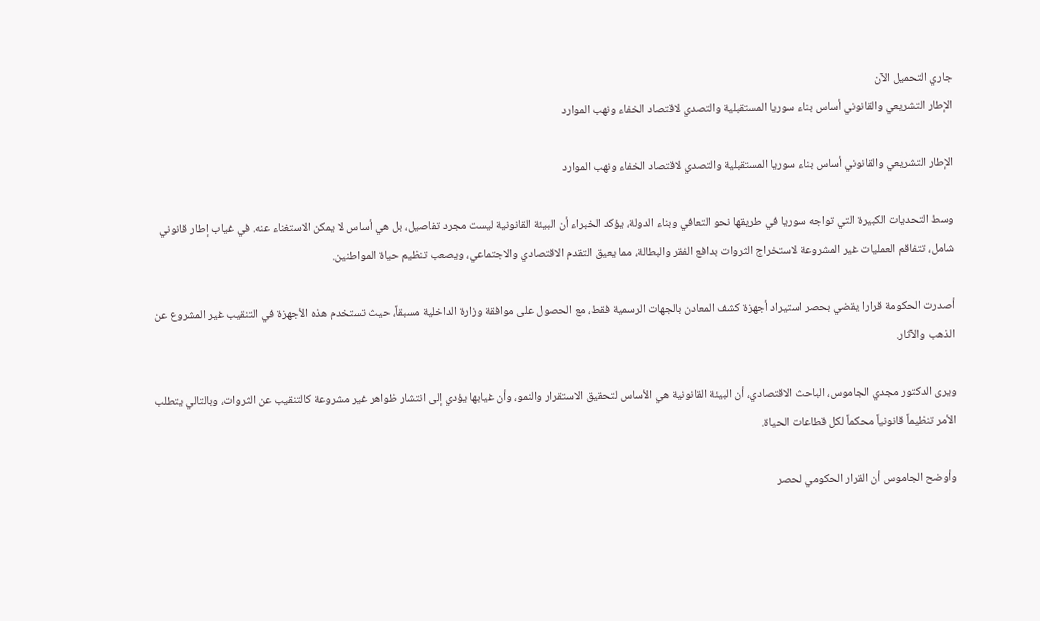جاري التحميل الآن
الإطار التشريعي والقانوني أساس بناء سوريا المستقبلية والتصدي لاقتصاد الخفاء ونهب الموارد

الإطار التشريعي والقانوني أساس بناء سوريا المستقبلية والتصدي لاقتصاد الخفاء ونهب الموارد

وسط التحديات الكبيرة التي تواجه سوريا في طريقها نحو التعافي وبناء الدولة، يؤكد الخبراء أن البيئة القانونية ليست مجرد تفاصيل، بل هي أساس لا يمكن الاستغناء عنه. في غياب إطار قانوني شامل، تتفاقم العمليات غير المشروعة لاستخراج الثروات بدافع الفقر والبطالة، مما يعيق التقدم الاقتصادي والاجتماعي، ويصعب تنظيم حياة المواطنين.

أصدرت الحكومة قرارا يقضي بحصر استيراد أجهزة كشف المعادن بالجهات الرسمية فقط، مع الحصول على موافقة وزارة الداخلية مسبقاً، حيث تستخدم هذه الأجهزة في التنقيب غير المشروع عن الذهب والآثار.

ويرى الدكتور مجدي الجاموس، الباحث الاقتصادي، أن البيئة القانونية هي الأساس لتحقيق الاستقرار والنمو، وأن غيابها يؤدي إلى انتشار ظواهر غير مشروعة كالتنقيب عن الثروات، وبالتالي يتطلب الأمر تنظيماً قانونياً محكماً لكل قطاعات الحياة.

وأوضح الجاموس أن القرار الحكومي لحصر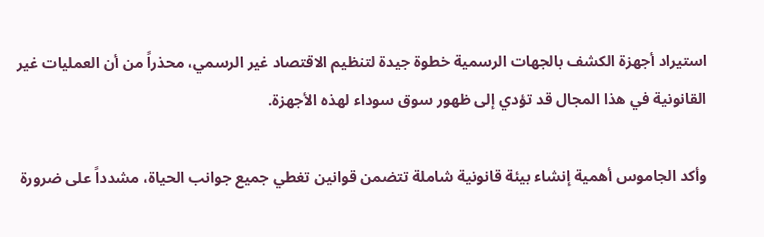استيراد أجهزة الكشف بالجهات الرسمية خطوة جيدة لتنظيم الاقتصاد غير الرسمي، محذراً من أن العمليات غير القانونية في هذا المجال قد تؤدي إلى ظهور سوق سوداء لهذه الأجهزة.

وأكد الجاموس أهمية إنشاء بيئة قانونية شاملة تتضمن قوانين تغطي جميع جوانب الحياة، مشدداً على ضرورة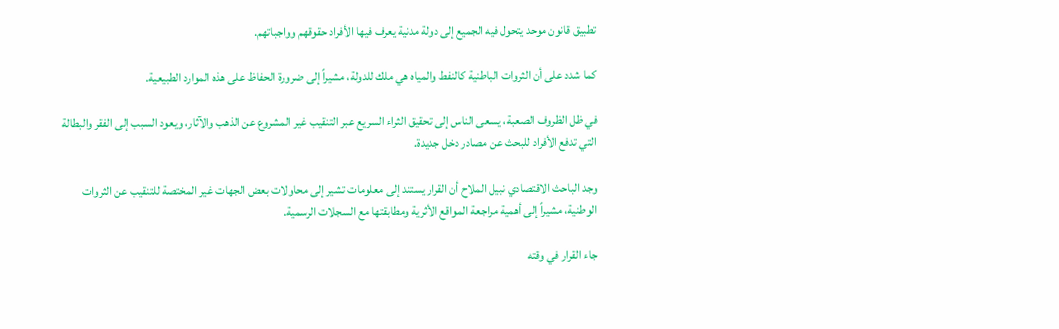تطبيق قانون موحد يتحول فيه الجميع إلى دولة مدنية يعرف فيها الأفراد حقوقهم وواجباتهم.

كما شدد على أن الثروات الباطنية كالنفط والمياه هي ملك للدولة، مشيراً إلى ضرورة الحفاظ على هذه الموارد الطبيعية.

في ظل الظروف الصعبة، يسعى الناس إلى تحقيق الثراء السريع عبر التنقيب غير المشروع عن الذهب والآثار، ويعود السبب إلى الفقر والبطالة التي تدفع الأفراد للبحث عن مصادر دخل جديدة.

وجد الباحث الاقتصادي نبيل الملاح أن القرار يستند إلى معلومات تشير إلى محاولات بعض الجهات غير المختصة للتنقيب عن الثروات الوطنية، مشيراً إلى أهمية مراجعة المواقع الأثرية ومطابقتها مع السجلات الرسمية.

جاء القرار في وقته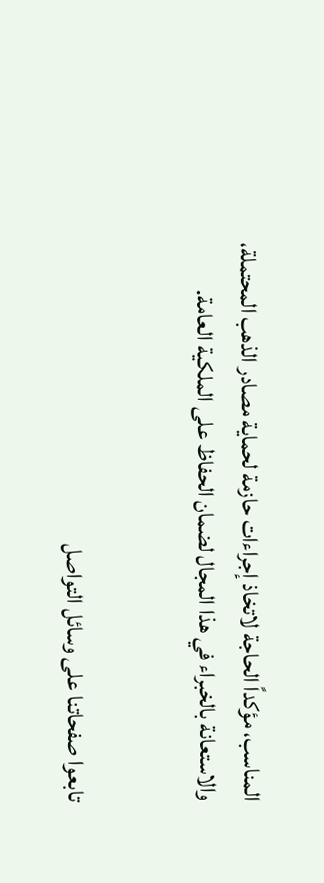المناسب، مؤكداً الحاجة لاتخاذ إجراءات حازمة لحماية مصادر الذهب المحتملة، والاستعانة بالخبراء في هذا المجال لضمان الحفاظ على الملكية العامة.


تابعوا صفحاتنا على وسائل التواصل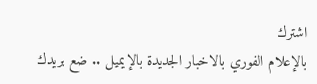اشترك
بالإعلام الفوري بالاخبار الجديدة بالإيميل .. ضع بريدك